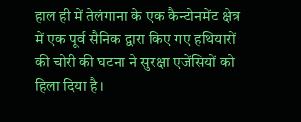हाल ही में तेलंगाना के एक कैन्टोनमेंट क्षेत्र में एक पूर्व सैनिक द्वारा किए गए हथियारों की चोरी की घटना ने सुरक्षा एजेंसियों को हिला दिया है।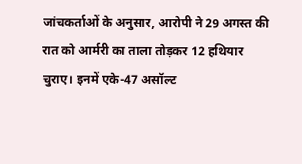जांचकर्ताओं के अनुसार, आरोपी ने 29 अगस्त की रात को आर्मरी का ताला तोड़कर 12 हथियार चुराए। इनमें एके-47 असॉल्ट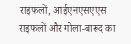राइफलों, आईएनएसएएस राइफलों और गोला-बारूद का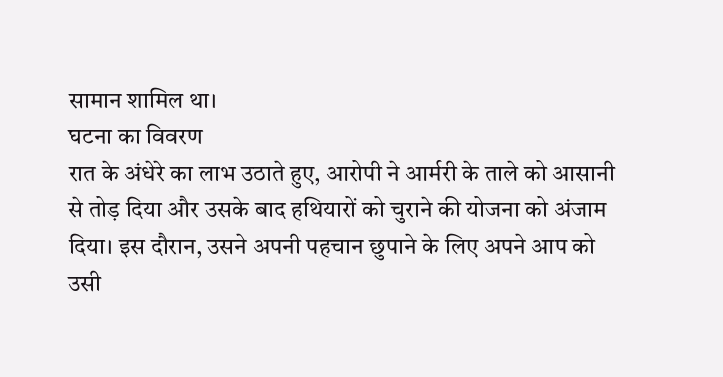सामान शामिल था।
घटना का विवरण
रात के अंधेरे का लाभ उठाते हुए, आरोपी ने आर्मरी के ताले को आसानी से तोड़ दिया और उसके बाद हथियारों को चुराने की योजना को अंजाम दिया। इस दौरान, उसने अपनी पहचान छुपाने के लिए अपने आप को उसी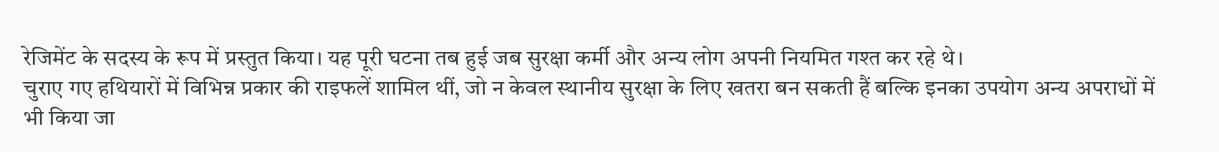रेजिमेंट के सदस्य के रूप में प्रस्तुत किया। यह पूरी घटना तब हुई जब सुरक्षा कर्मी और अन्य लोग अपनी नियमित गश्त कर रहे थे।
चुराए गए हथियारों में विभिन्न प्रकार की राइफलें शामिल थीं, जो न केवल स्थानीय सुरक्षा के लिए खतरा बन सकती हैं बल्कि इनका उपयोग अन्य अपराधों में भी किया जा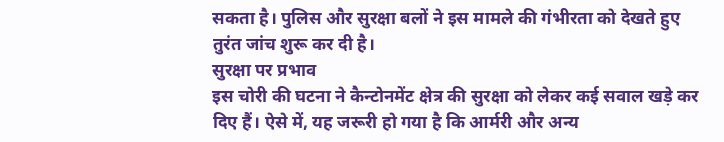सकता है। पुलिस और सुरक्षा बलों ने इस मामले की गंभीरता को देखते हुए तुरंत जांच शुरू कर दी है।
सुरक्षा पर प्रभाव
इस चोरी की घटना ने कैन्टोनमेंट क्षेत्र की सुरक्षा को लेकर कई सवाल खड़े कर दिए हैं। ऐसे में, यह जरूरी हो गया है कि आर्मरी और अन्य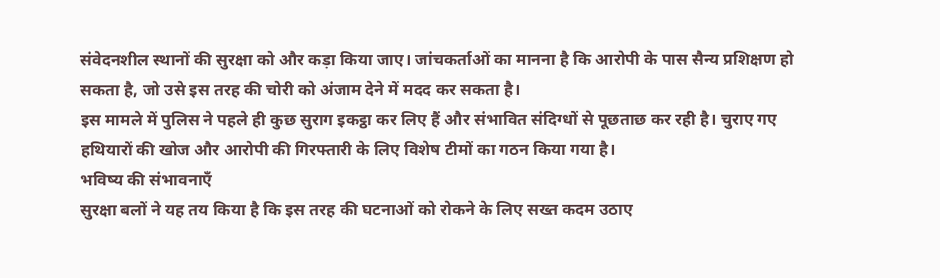संवेदनशील स्थानों की सुरक्षा को और कड़ा किया जाए। जांचकर्ताओं का मानना है कि आरोपी के पास सैन्य प्रशिक्षण हो सकता है, जो उसे इस तरह की चोरी को अंजाम देने में मदद कर सकता है।
इस मामले में पुलिस ने पहले ही कुछ सुराग इकट्ठा कर लिए हैं और संभावित संदिग्धों से पूछताछ कर रही है। चुराए गए हथियारों की खोज और आरोपी की गिरफ्तारी के लिए विशेष टीमों का गठन किया गया है।
भविष्य की संभावनाएँ
सुरक्षा बलों ने यह तय किया है कि इस तरह की घटनाओं को रोकने के लिए सख्त कदम उठाए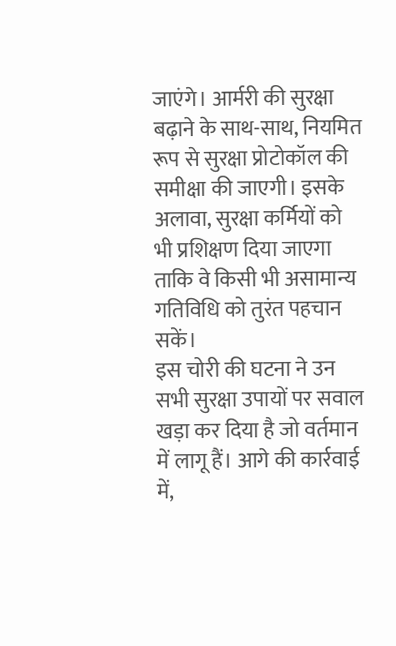जाएंगे। आर्मरी की सुरक्षा बढ़ाने के साथ-साथ, नियमित रूप से सुरक्षा प्रोटोकॉल की समीक्षा की जाएगी। इसके अलावा, सुरक्षा कर्मियों को भी प्रशिक्षण दिया जाएगा ताकि वे किसी भी असामान्य गतिविधि को तुरंत पहचान सकें।
इस चोरी की घटना ने उन सभी सुरक्षा उपायों पर सवाल खड़ा कर दिया है जो वर्तमान में लागू हैं। आगे की कार्रवाई में,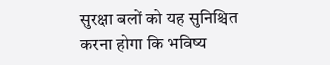सुरक्षा बलों को यह सुनिश्चित करना होगा कि भविष्य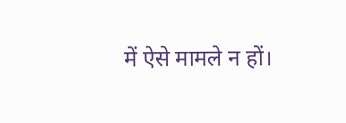में ऐसे मामले न हों।